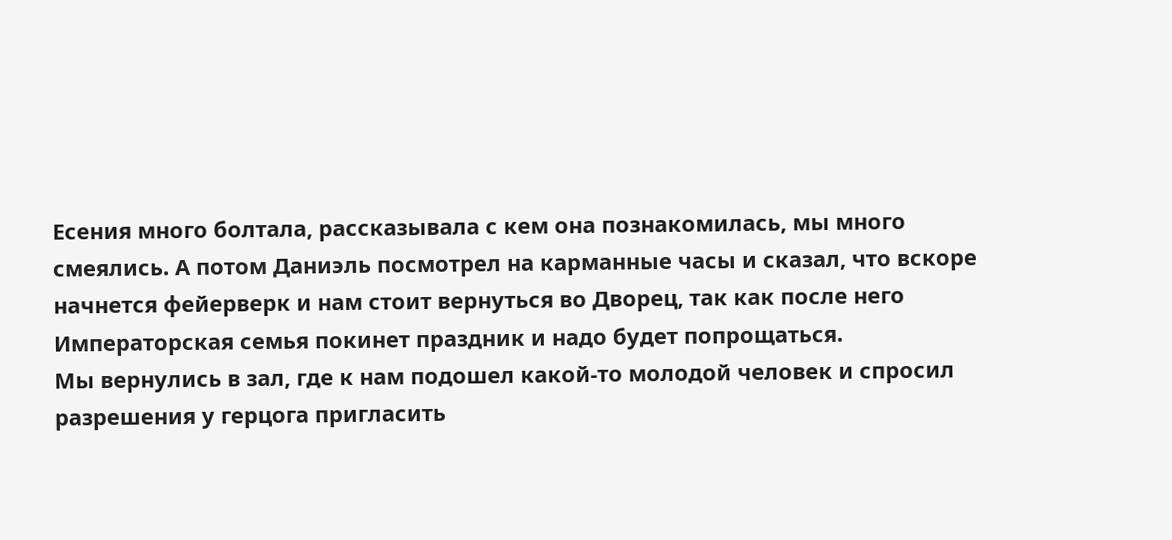Есения много болтала, рассказывала с кем она познакомилась, мы много смеялись. А потом Даниэль посмотрел на карманные часы и сказал, что вскоре начнется фейерверк и нам стоит вернуться во Дворец, так как после него Императорская семья покинет праздник и надо будет попрощаться.
Мы вернулись в зал, где к нам подошел какой-то молодой человек и спросил разрешения у герцога пригласить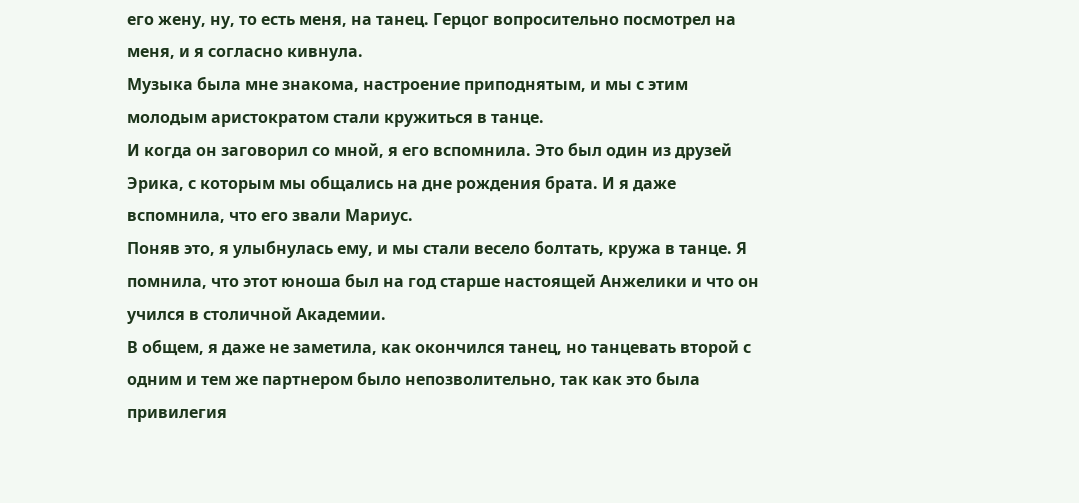его жену, ну, то есть меня, на танец. Герцог вопросительно посмотрел на меня, и я согласно кивнула.
Музыка была мне знакома, настроение приподнятым, и мы с этим молодым аристократом стали кружиться в танце.
И когда он заговорил со мной, я его вспомнила. Это был один из друзей Эрика, с которым мы общались на дне рождения брата. И я даже вспомнила, что его звали Мариус.
Поняв это, я улыбнулась ему, и мы стали весело болтать, кружа в танце. Я помнила, что этот юноша был на год старше настоящей Анжелики и что он учился в столичной Академии.
В общем, я даже не заметила, как окончился танец, но танцевать второй с одним и тем же партнером было непозволительно, так как это была привилегия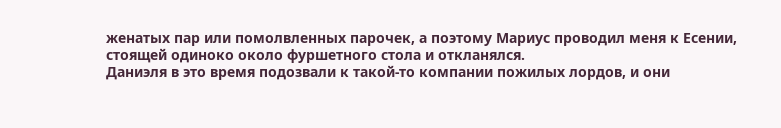женатых пар или помолвленных парочек, а поэтому Мариус проводил меня к Есении, стоящей одиноко около фуршетного стола и откланялся.
Даниэля в это время подозвали к такой-то компании пожилых лордов, и они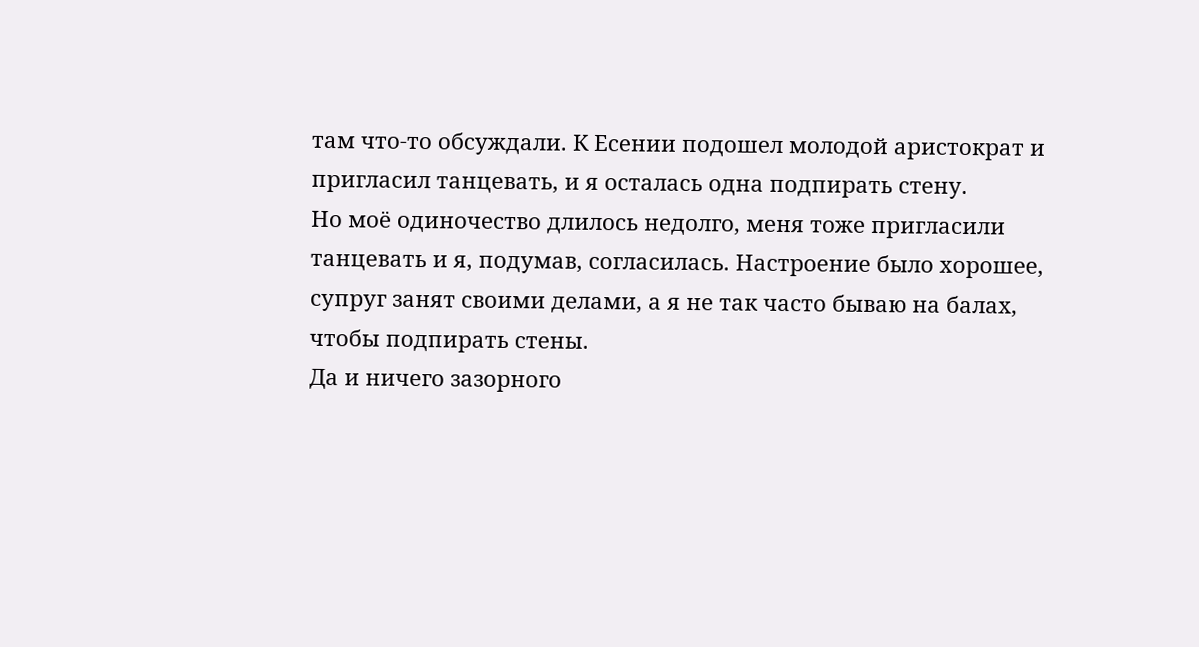там что-то обсуждали. К Есении подошел молодой аристократ и пригласил танцевать, и я осталась одна подпирать стену.
Но моё одиночество длилось недолго, меня тоже пригласили танцевать и я, подумав, согласилась. Настроение было хорошее, супруг занят своими делами, а я не так часто бываю на балах, чтобы подпирать стены.
Да и ничего зазорного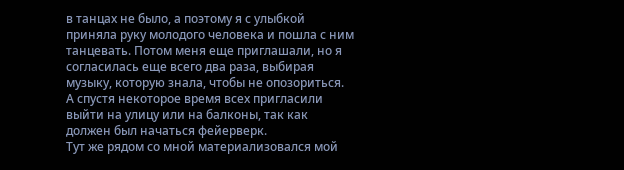в танцах не было, а поэтому я с улыбкой приняла руку молодого человека и пошла с ним танцевать. Потом меня еще приглашали, но я согласилась еще всего два раза, выбирая музыку, которую знала, чтобы не опозориться.
А спустя некоторое время всех пригласили выйти на улицу или на балконы, так как должен был начаться фейерверк.
Тут же рядом со мной материализовался мой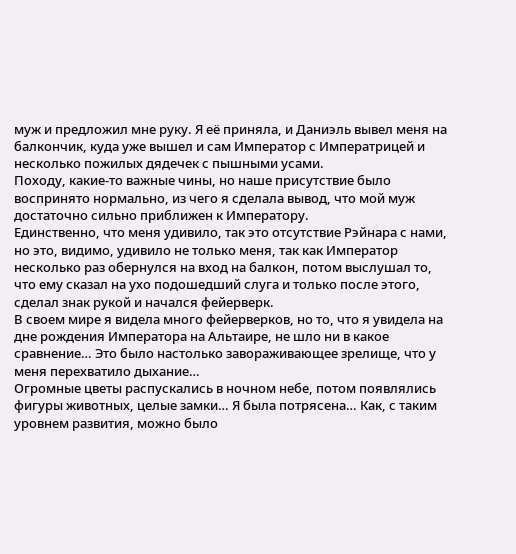муж и предложил мне руку. Я её приняла, и Даниэль вывел меня на балкончик, куда уже вышел и сам Император с Императрицей и несколько пожилых дядечек с пышными усами.
Походу, какие-то важные чины, но наше присутствие было воспринято нормально, из чего я сделала вывод, что мой муж достаточно сильно приближен к Императору.
Единственно, что меня удивило, так это отсутствие Рэйнара с нами, но это, видимо, удивило не только меня, так как Император несколько раз обернулся на вход на балкон, потом выслушал то, что ему сказал на ухо подошедший слуга и только после этого, сделал знак рукой и начался фейерверк.
В своем мире я видела много фейерверков, но то, что я увидела на дне рождения Императора на Альтаире, не шло ни в какое сравнение… Это было настолько завораживающее зрелище, что у меня перехватило дыхание…
Огромные цветы распускались в ночном небе, потом появлялись фигуры животных, целые замки… Я была потрясена… Как, с таким уровнем развития, можно было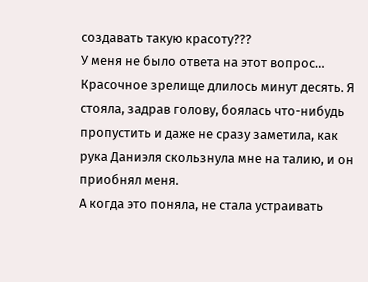создавать такую красоту???
У меня не было ответа на этот вопрос…
Красочное зрелище длилось минут десять. Я стояла, задрав голову, боялась что-нибудь пропустить и даже не сразу заметила, как рука Даниэля скользнула мне на талию, и он приобнял меня.
А когда это поняла, не стала устраивать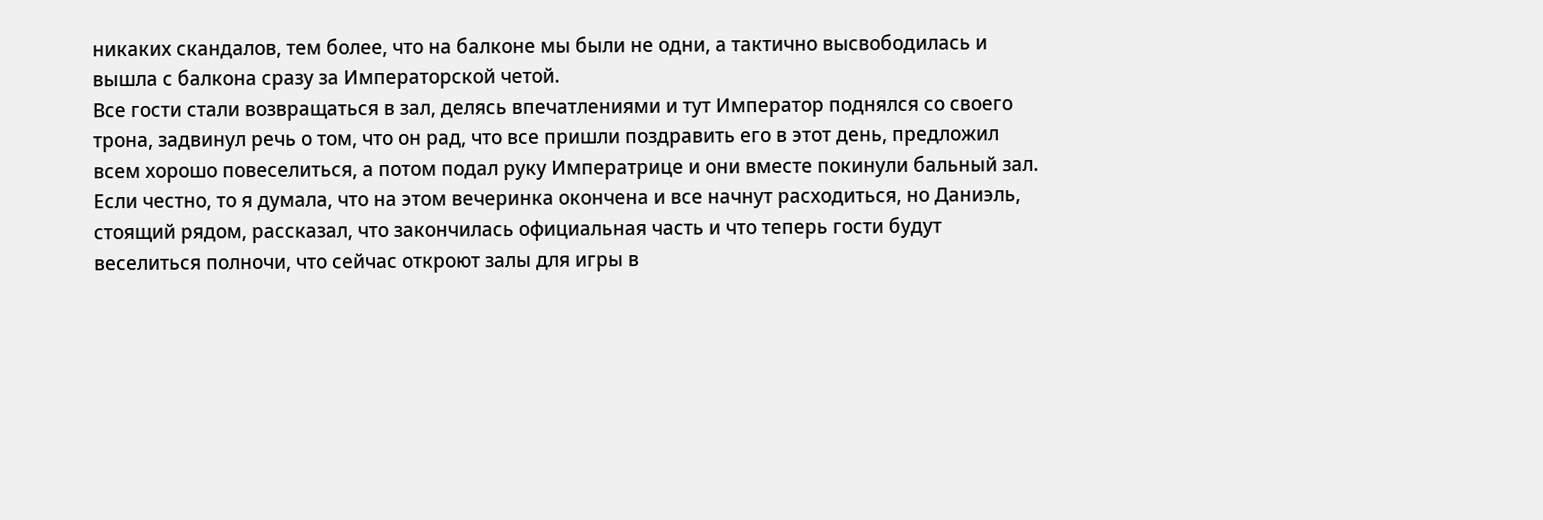никаких скандалов, тем более, что на балконе мы были не одни, а тактично высвободилась и вышла с балкона сразу за Императорской четой.
Все гости стали возвращаться в зал, делясь впечатлениями и тут Император поднялся со своего трона, задвинул речь о том, что он рад, что все пришли поздравить его в этот день, предложил всем хорошо повеселиться, а потом подал руку Императрице и они вместе покинули бальный зал.
Если честно, то я думала, что на этом вечеринка окончена и все начнут расходиться, но Даниэль, стоящий рядом, рассказал, что закончилась официальная часть и что теперь гости будут веселиться полночи, что сейчас откроют залы для игры в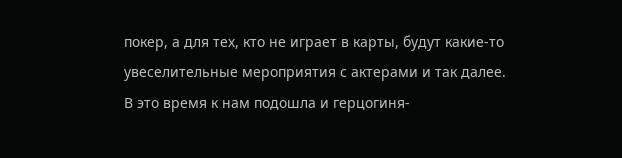покер, а для тех, кто не играет в карты, будут какие-то увеселительные мероприятия с актерами и так далее.
В это время к нам подошла и герцогиня-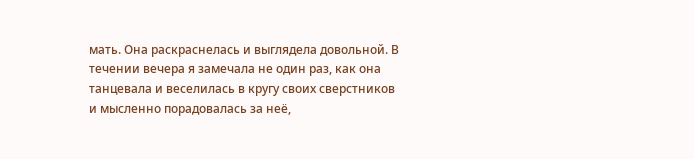мать. Она раскраснелась и выглядела довольной. В течении вечера я замечала не один раз, как она танцевала и веселилась в кругу своих сверстников и мысленно порадовалась за неё,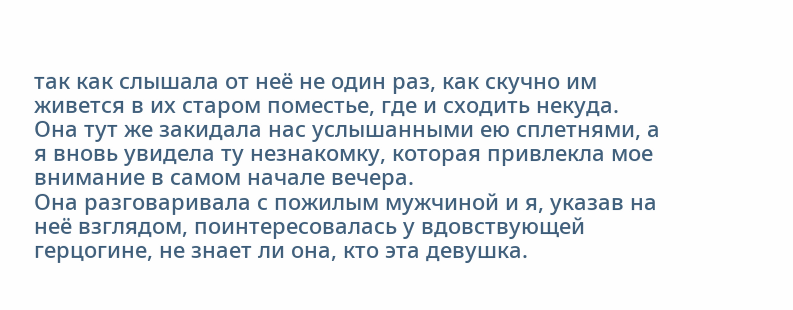так как слышала от неё не один раз, как скучно им живется в их старом поместье, где и сходить некуда.
Она тут же закидала нас услышанными ею сплетнями, а я вновь увидела ту незнакомку, которая привлекла мое внимание в самом начале вечера.
Она разговаривала с пожилым мужчиной и я, указав на неё взглядом, поинтересовалась у вдовствующей герцогине, не знает ли она, кто эта девушка.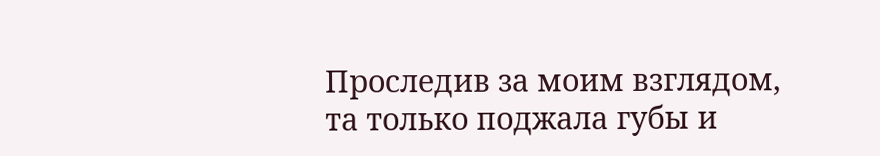Проследив за моим взглядом, та только поджала губы и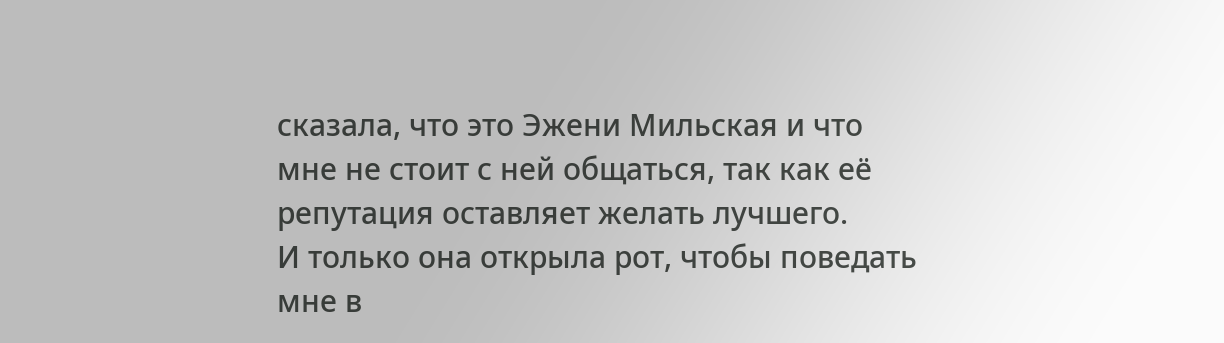сказала, что это Эжени Мильская и что мне не стоит с ней общаться, так как её репутация оставляет желать лучшего.
И только она открыла рот, чтобы поведать мне в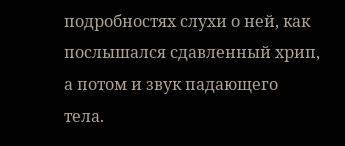подробностях слухи о ней, как послышался сдавленный хрип, а потом и звук падающего тела.